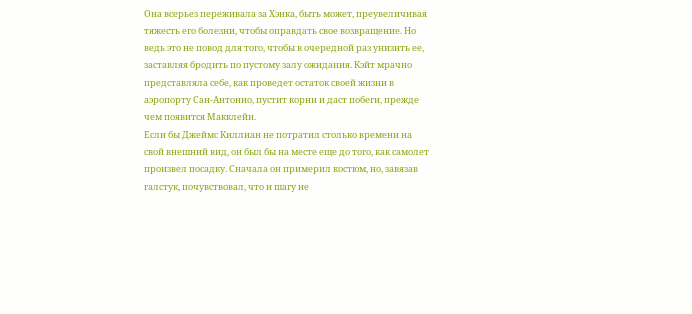Она всерьез переживала за Хэнка, быть может, преувеличивая тяжесть его болезни, чтобы оправдать свое возвращение. Но ведь это не повод для того, чтобы в очередной раз унизить ее, заставляя бродить по пустому залу ожидания. Кэйт мрачно представляла себе, как проведет остаток своей жизни в аэропорту Сан-Антонио, пустит корни и даст побеги, прежде чем появится Макклейн.
Если бы Джеймс Киллиан не потратил столько времени на свой внешний вид, он был бы на месте еще до того, как самолет произвел посадку. Сначала он примерил костюм, но, завязав галстук, почувствовал, что и шагу не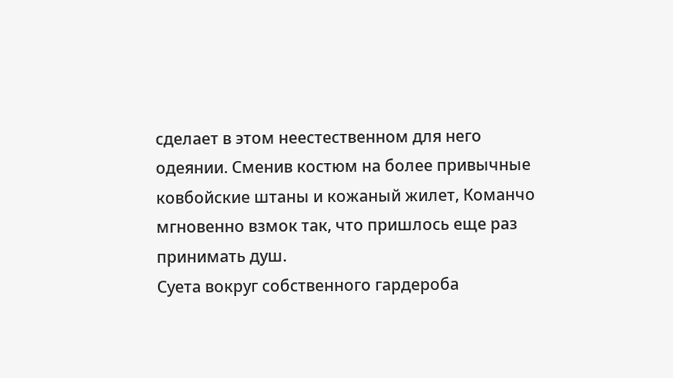сделает в этом неестественном для него одеянии. Сменив костюм на более привычные ковбойские штаны и кожаный жилет, Команчо мгновенно взмок так, что пришлось еще раз принимать душ.
Суета вокруг собственного гардероба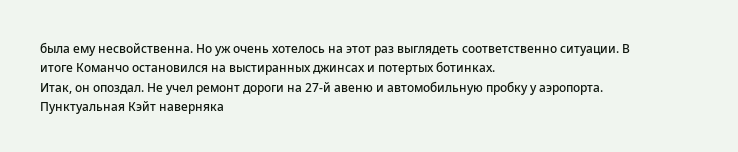была ему несвойственна. Но уж очень хотелось на этот раз выглядеть соответственно ситуации. В итоге Команчо остановился на выстиранных джинсах и потертых ботинках.
Итак, он опоздал. Не учел ремонт дороги на 27-й авеню и автомобильную пробку у аэропорта. Пунктуальная Кэйт наверняка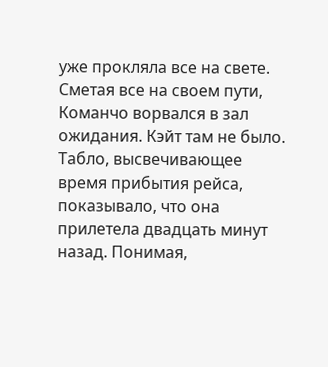уже прокляла все на свете.
Сметая все на своем пути, Команчо ворвался в зал ожидания. Кэйт там не было. Табло, высвечивающее время прибытия рейса, показывало, что она прилетела двадцать минут назад. Понимая,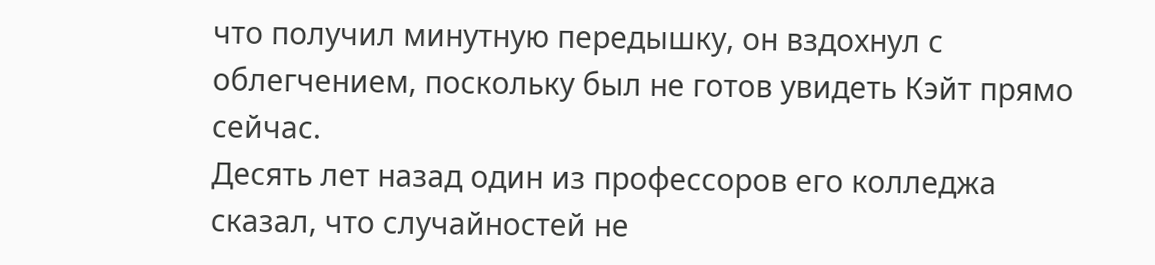что получил минутную передышку, он вздохнул с облегчением, поскольку был не готов увидеть Кэйт прямо сейчас.
Десять лет назад один из профессоров его колледжа сказал, что случайностей не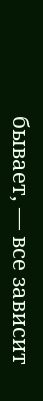бывает, — все зависит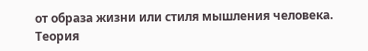от образа жизни или стиля мышления человека.
Теория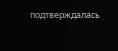подтверждалась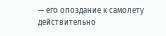— его опоздание к самолету действительно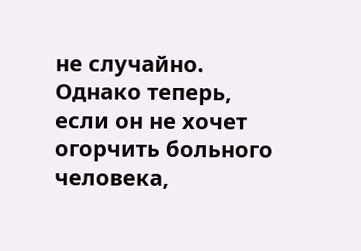не случайно. Однако теперь, если он не хочет огорчить больного человека,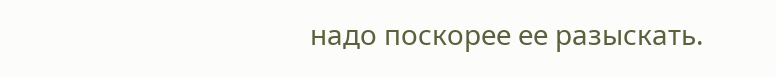надо поскорее ее разыскать.